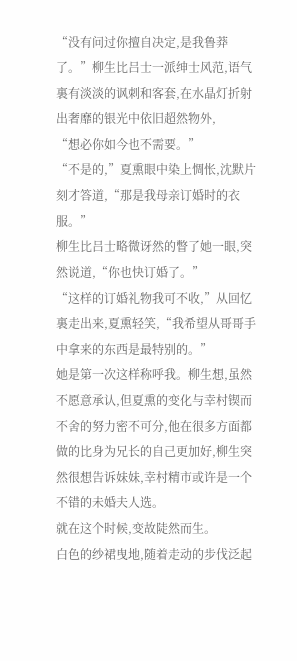“没有问过你擅自决定,是我鲁莽了。”柳生比吕士一派绅士风范,语气裏有淡淡的讽刺和客套,在水晶灯折射出奢靡的银光中依旧超然物外,
“想必你如今也不需要。”
“不是的,”夏熏眼中染上惆怅,沈默片刻才答道,“那是我母亲订婚时的衣服。”
柳生比吕士略微讶然的瞥了她一眼,突然说道,“你也快订婚了。”
“这样的订婚礼物我可不收,”从回忆裏走出来,夏熏轻笑,“我希望从哥哥手中拿来的东西是最特别的。”
她是第一次这样称呼我。柳生想,虽然不愿意承认,但夏熏的变化与幸村锲而不舍的努力密不可分,他在很多方面都做的比身为兄长的自己更加好,柳生突然很想告诉妹妹,幸村精市或许是一个不错的未婚夫人选。
就在这个时候,变故陡然而生。
白色的纱裙曳地,随着走动的步伐泛起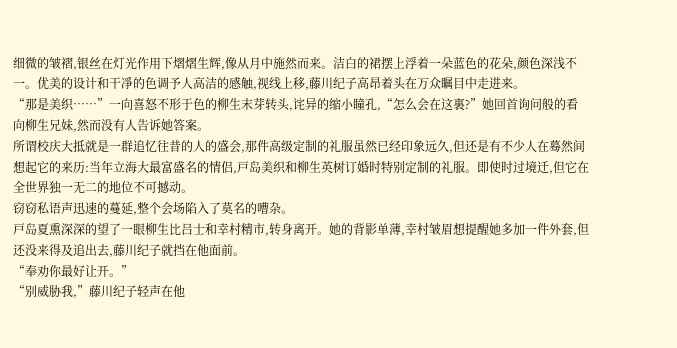细微的皱褶,银丝在灯光作用下熠熠生辉,像从月中施然而来。洁白的裙摆上浮着一朵蓝色的花朵,颜色深浅不一。优美的设计和干凈的色调予人高洁的感触,视线上移,藤川纪子高昂着头在万众瞩目中走进来。
“那是美织……”一向喜怒不形于色的柳生末芽转头,诧异的缩小瞳孔,“怎么会在这裏?”她回首询问般的看向柳生兄妹,然而没有人告诉她答案。
所谓校庆大抵就是一群追忆往昔的人的盛会,那件高级定制的礼服虽然已经印象远久,但还是有不少人在蓦然间想起它的来历:当年立海大最富盛名的情侣,戸岛美织和柳生英树订婚时特别定制的礼服。即使时过境迁,但它在全世界独一无二的地位不可撼动。
窃窃私语声迅速的蔓延,整个会场陷入了莫名的嘈杂。
戸岛夏熏深深的望了一眼柳生比吕士和幸村精市,转身离开。她的背影单薄,幸村皱眉想提醒她多加一件外套,但还没来得及追出去,藤川纪子就挡在他面前。
“奉劝你最好让开。”
“别威胁我,”藤川纪子轻声在他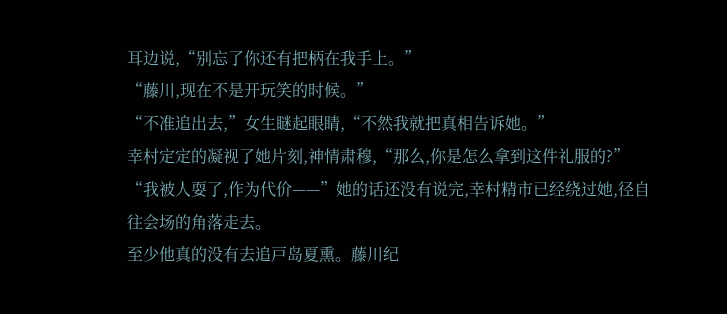耳边说,“别忘了你还有把柄在我手上。”
“藤川,现在不是开玩笑的时候。”
“不准追出去,”女生瞇起眼睛,“不然我就把真相告诉她。”
幸村定定的凝视了她片刻,神情肃穆,“那么,你是怎么拿到这件礼服的?”
“我被人耍了,作为代价——”她的话还没有说完,幸村精市已经绕过她,径自往会场的角落走去。
至少他真的没有去追戸岛夏熏。藤川纪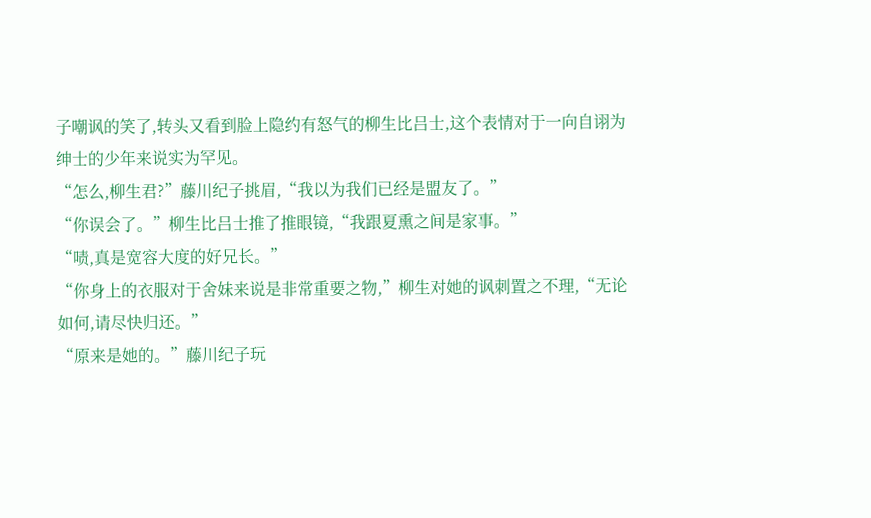子嘲讽的笑了,转头又看到脸上隐约有怒气的柳生比吕士,这个表情对于一向自诩为绅士的少年来说实为罕见。
“怎么,柳生君?”藤川纪子挑眉,“我以为我们已经是盟友了。”
“你误会了。”柳生比吕士推了推眼镜,“我跟夏熏之间是家事。”
“啧,真是宽容大度的好兄长。”
“你身上的衣服对于舍妹来说是非常重要之物,”柳生对她的讽刺置之不理,“无论如何,请尽快归还。”
“原来是她的。”藤川纪子玩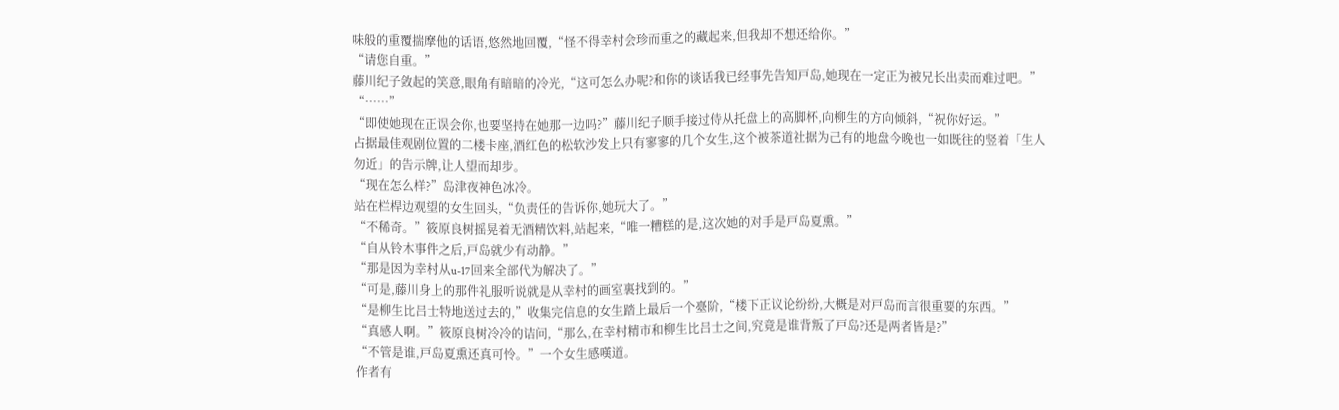味般的重覆揣摩他的话语,悠然地回覆,“怪不得幸村会珍而重之的藏起来,但我却不想还给你。”
“请您自重。”
藤川纪子敛起的笑意,眼角有暗暗的冷光,“这可怎么办呢?和你的谈话我已经事先告知戸岛,她现在一定正为被兄长出卖而难过吧。”
“……”
“即使她现在正误会你,也要坚持在她那一边吗?”藤川纪子顺手接过侍从托盘上的高脚杯,向柳生的方向倾斜,“祝你好运。”
占据最佳观剧位置的二楼卡座,酒红色的松软沙发上只有寥寥的几个女生,这个被茶道社据为己有的地盘今晚也一如既往的竖着「生人勿近」的告示牌,让人望而却步。
“现在怎么样?”岛津夜神色冰冷。
站在栏桿边观望的女生回头,“负责任的告诉你,她玩大了。”
“不稀奇。”筱原良树摇晃着无酒精饮料,站起来,“唯一糟糕的是,这次她的对手是戸岛夏熏。”
“自从铃木事件之后,戸岛就少有动静。”
“那是因为幸村从u-17回来全部代为解决了。”
“可是,藤川身上的那件礼服听说就是从幸村的画室裏找到的。”
“是柳生比吕士特地送过去的,”收集完信息的女生踏上最后一个臺阶,“楼下正议论纷纷,大概是对戸岛而言很重要的东西。”
“真感人啊。”筱原良树冷冷的诘问,“那么,在幸村精市和柳生比吕士之间,究竟是谁背叛了戸岛?还是两者皆是?”
“不管是谁,戸岛夏熏还真可怜。”一个女生感嘆道。
作者有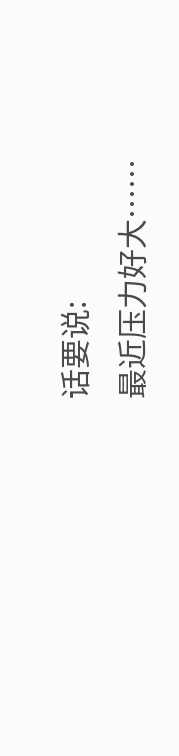话要说:
最近压力好大……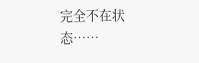完全不在状态……